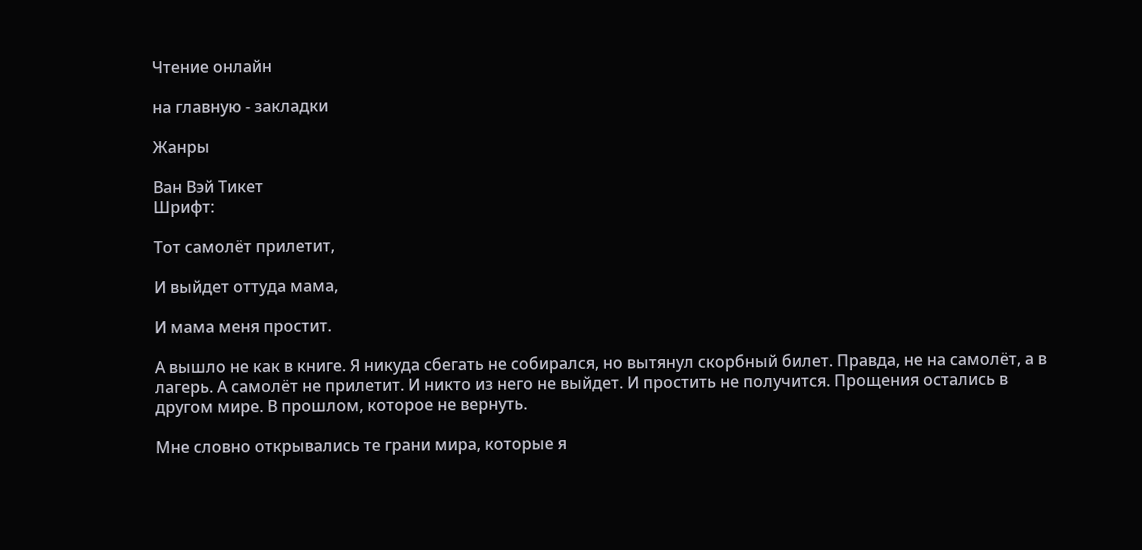Чтение онлайн

на главную - закладки

Жанры

Ван Вэй Тикет
Шрифт:

Тот самолёт прилетит,

И выйдет оттуда мама,

И мама меня простит.

А вышло не как в книге. Я никуда сбегать не собирался, но вытянул скорбный билет. Правда, не на самолёт, а в лагерь. А самолёт не прилетит. И никто из него не выйдет. И простить не получится. Прощения остались в другом мире. В прошлом, которое не вернуть.

Мне словно открывались те грани мира, которые я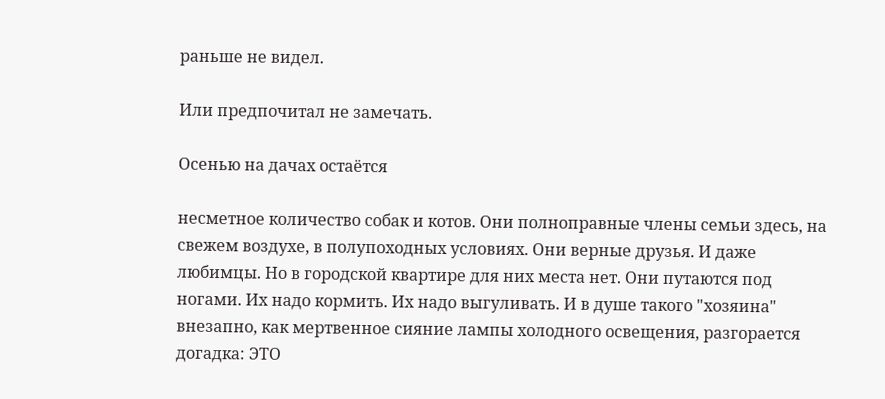раньше не видел.

Или предпочитал не замечать.

Осенью на дачах остаётся

несметное количество собак и котов. Они полноправные члены семьи здесь, на свежем воздухе, в полупоходных условиях. Они верные друзья. И даже любимцы. Но в городской квартире для них места нет. Они путаются под ногами. Их надо кормить. Их надо выгуливать. И в душе такого "хозяина" внезапно, как мертвенное сияние лампы холодного освещения, разгорается догадка: ЭТО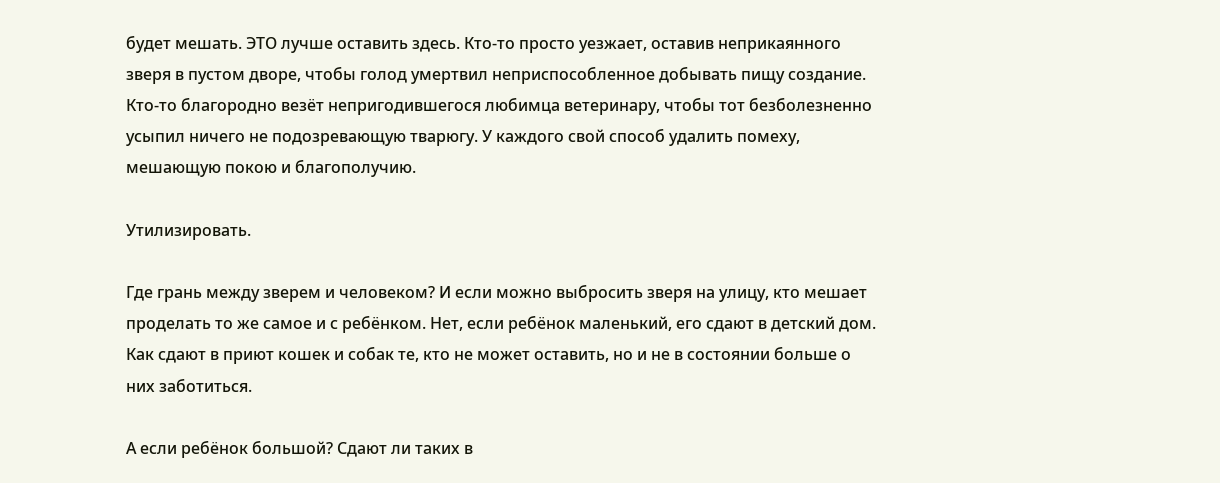будет мешать. ЭТО лучше оставить здесь. Кто-то просто уезжает, оставив неприкаянного зверя в пустом дворе, чтобы голод умертвил неприспособленное добывать пищу создание. Кто-то благородно везёт непригодившегося любимца ветеринару, чтобы тот безболезненно усыпил ничего не подозревающую тварюгу. У каждого свой способ удалить помеху, мешающую покою и благополучию.

Утилизировать.

Где грань между зверем и человеком? И если можно выбросить зверя на улицу, кто мешает проделать то же самое и с ребёнком. Нет, если ребёнок маленький, его сдают в детский дом. Как сдают в приют кошек и собак те, кто не может оставить, но и не в состоянии больше о них заботиться.

А если ребёнок большой? Сдают ли таких в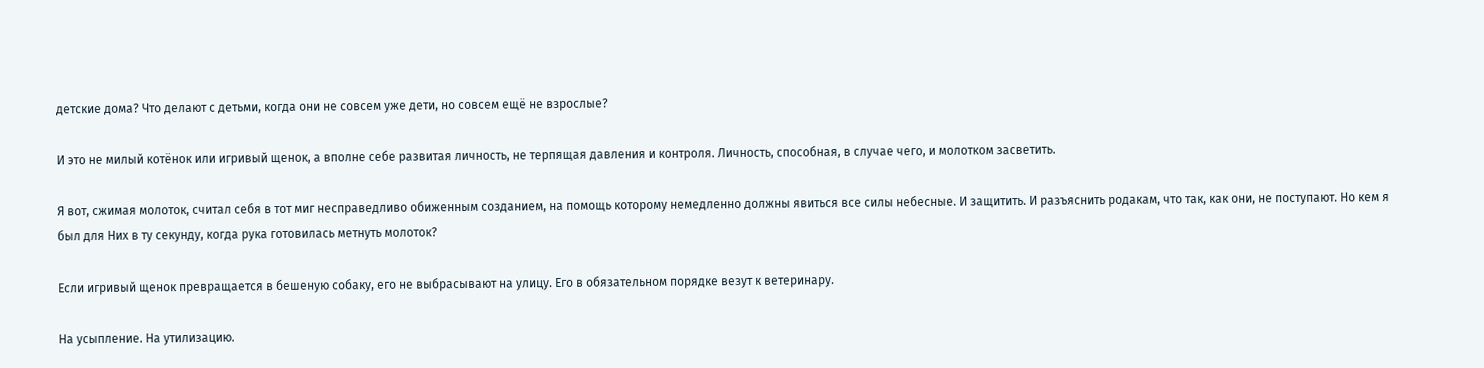детские дома? Что делают с детьми, когда они не совсем уже дети, но совсем ещё не взрослые?

И это не милый котёнок или игривый щенок, а вполне себе развитая личность, не терпящая давления и контроля. Личность, способная, в случае чего, и молотком засветить.

Я вот, сжимая молоток, считал себя в тот миг несправедливо обиженным созданием, на помощь которому немедленно должны явиться все силы небесные. И защитить. И разъяснить родакам, что так, как они, не поступают. Но кем я был для Них в ту секунду, когда рука готовилась метнуть молоток?

Если игривый щенок превращается в бешеную собаку, его не выбрасывают на улицу. Его в обязательном порядке везут к ветеринару.

На усыпление. На утилизацию.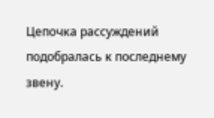Цепочка рассуждений подобралась к последнему звену.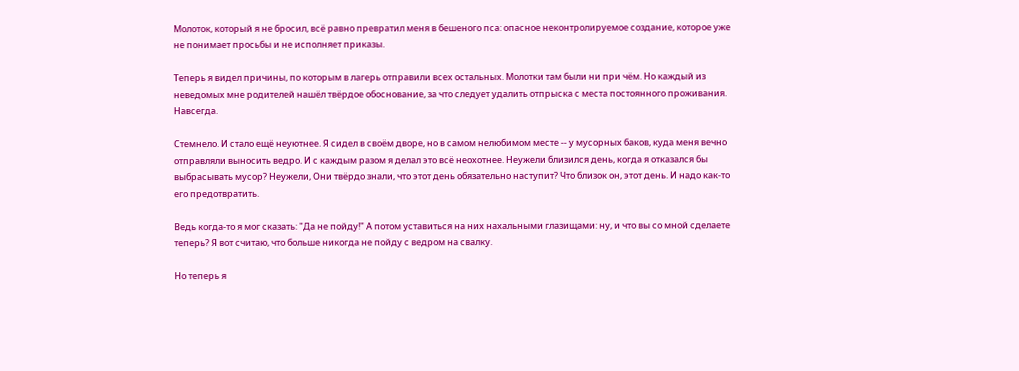Молоток, который я не бросил, всё равно превратил меня в бешеного пса: опасное неконтролируемое создание, которое уже не понимает просьбы и не исполняет приказы.

Теперь я видел причины, по которым в лагерь отправили всех остальных. Молотки там были ни при чём. Но каждый из неведомых мне родителей нашёл твёрдое обоснование, за что следует удалить отпрыска с места постоянного проживания. Навсегда.

Стемнело. И стало ещё неуютнее. Я сидел в своём дворе, но в самом нелюбимом месте -- у мусорных баков, куда меня вечно отправляли выносить ведро. И с каждым разом я делал это всё неохотнее. Неужели близился день, когда я отказался бы выбрасывать мусор? Неужели, Они твёрдо знали, что этот день обязательно наступит? Что близок он, этот день. И надо как-то его предотвратить.

Ведь когда-то я мог сказать: "Да не пойду!" А потом уставиться на них нахальными глазищами: ну, и что вы со мной сделаете теперь? Я вот считаю, что больше никогда не пойду с ведром на свалку.

Но теперь я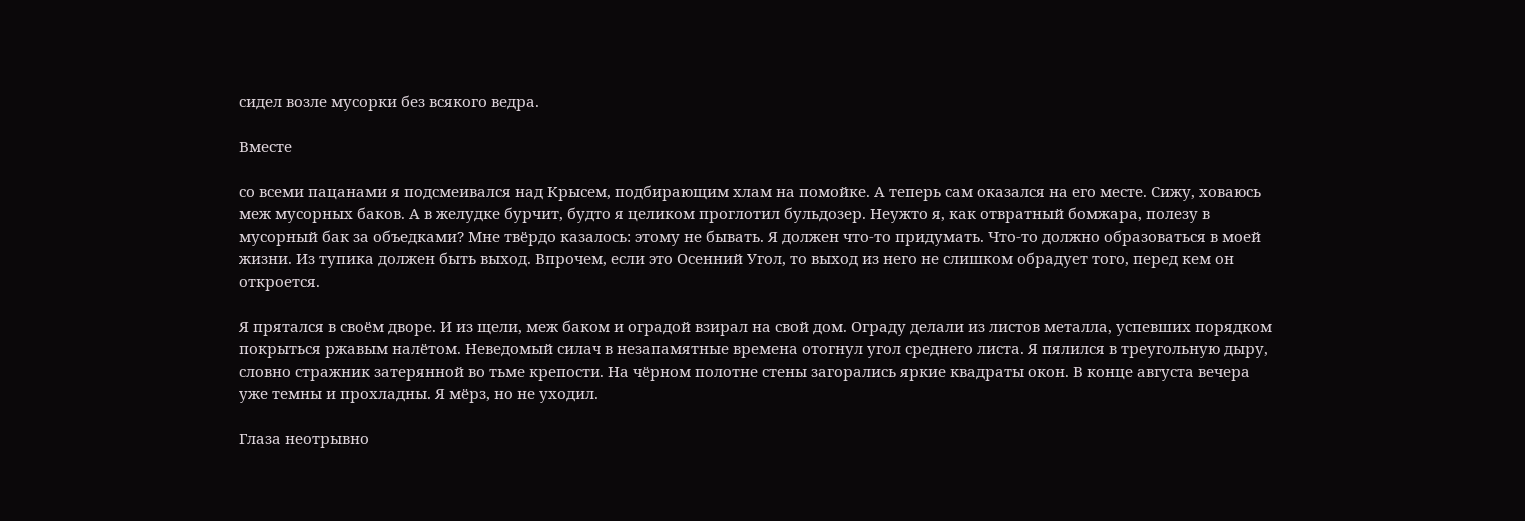сидел возле мусорки без всякого ведра.

Вместе

со всеми пацанами я подсмеивался над Крысем, подбирающим хлам на помойке. А теперь сам оказался на его месте. Сижу, ховаюсь меж мусорных баков. А в желудке бурчит, будто я целиком проглотил бульдозер. Неужто я, как отвратный бомжара, полезу в мусорный бак за объедками? Мне твёрдо казалось: этому не бывать. Я должен что-то придумать. Что-то должно образоваться в моей жизни. Из тупика должен быть выход. Впрочем, если это Осенний Угол, то выход из него не слишком обрадует того, перед кем он откроется.

Я прятался в своём дворе. И из щели, меж баком и оградой взирал на свой дом. Ограду делали из листов металла, успевших порядком покрыться ржавым налётом. Неведомый силач в незапамятные времена отогнул угол среднего листа. Я пялился в треугольную дыру, словно стражник затерянной во тьме крепости. На чёрном полотне стены загорались яркие квадраты окон. В конце августа вечера уже темны и прохладны. Я мёрз, но не уходил.

Глаза неотрывно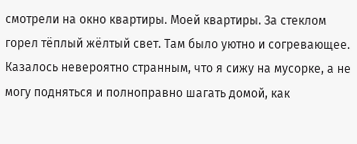смотрели на окно квартиры. Моей квартиры. За стеклом горел тёплый жёлтый свет. Там было уютно и согревающее. Казалось невероятно странным, что я сижу на мусорке, а не могу подняться и полноправно шагать домой, как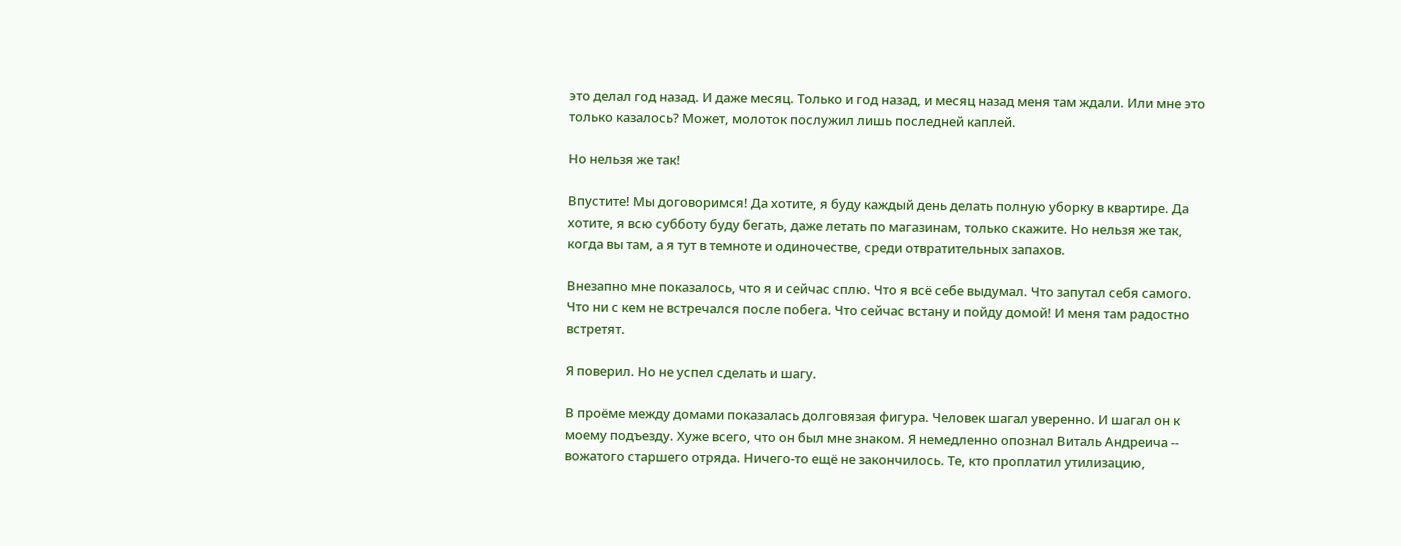это делал год назад. И даже месяц. Только и год назад, и месяц назад меня там ждали. Или мне это только казалось? Может, молоток послужил лишь последней каплей.

Но нельзя же так!

Впустите! Мы договоримся! Да хотите, я буду каждый день делать полную уборку в квартире. Да хотите, я всю субботу буду бегать, даже летать по магазинам, только скажите. Но нельзя же так, когда вы там, а я тут в темноте и одиночестве, среди отвратительных запахов.

Внезапно мне показалось, что я и сейчас сплю. Что я всё себе выдумал. Что запутал себя самого. Что ни с кем не встречался после побега. Что сейчас встану и пойду домой! И меня там радостно встретят.

Я поверил. Но не успел сделать и шагу.

В проёме между домами показалась долговязая фигура. Человек шагал уверенно. И шагал он к моему подъезду. Хуже всего, что он был мне знаком. Я немедленно опознал Виталь Андреича -- вожатого старшего отряда. Ничего-то ещё не закончилось. Те, кто проплатил утилизацию,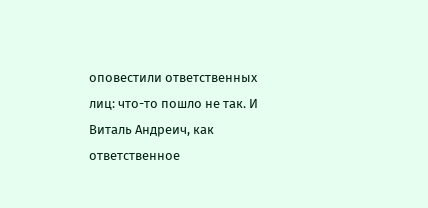оповестили ответственных лиц: что-то пошло не так. И Виталь Андреич, как ответственное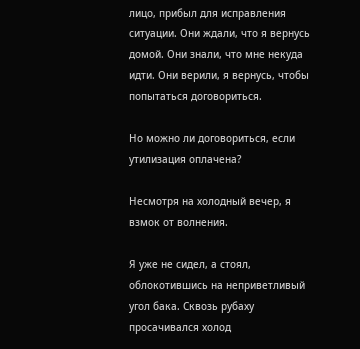лицо, прибыл для исправления ситуации. Они ждали, что я вернусь домой. Они знали, что мне некуда идти. Они верили, я вернусь, чтобы попытаться договориться.

Но можно ли договориться, если утилизация оплачена?

Несмотря на холодный вечер, я взмок от волнения.

Я уже не сидел, а стоял, облокотившись на неприветливый угол бака. Сквозь рубаху просачивался холод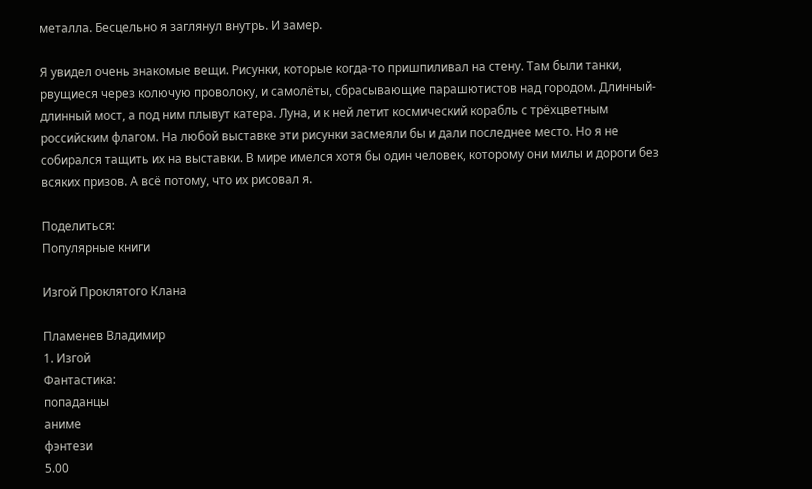металла. Бесцельно я заглянул внутрь. И замер.

Я увидел очень знакомые вещи. Рисунки, которые когда-то пришпиливал на стену. Там были танки, рвущиеся через колючую проволоку, и самолёты, сбрасывающие парашютистов над городом. Длинный-длинный мост, а под ним плывут катера. Луна, и к ней летит космический корабль с трёхцветным российским флагом. На любой выставке эти рисунки засмеяли бы и дали последнее место. Но я не собирался тащить их на выставки. В мире имелся хотя бы один человек, которому они милы и дороги без всяких призов. А всё потому, что их рисовал я.

Поделиться:
Популярные книги

Изгой Проклятого Клана

Пламенев Владимир
1. Изгой
Фантастика:
попаданцы
аниме
фэнтези
5.00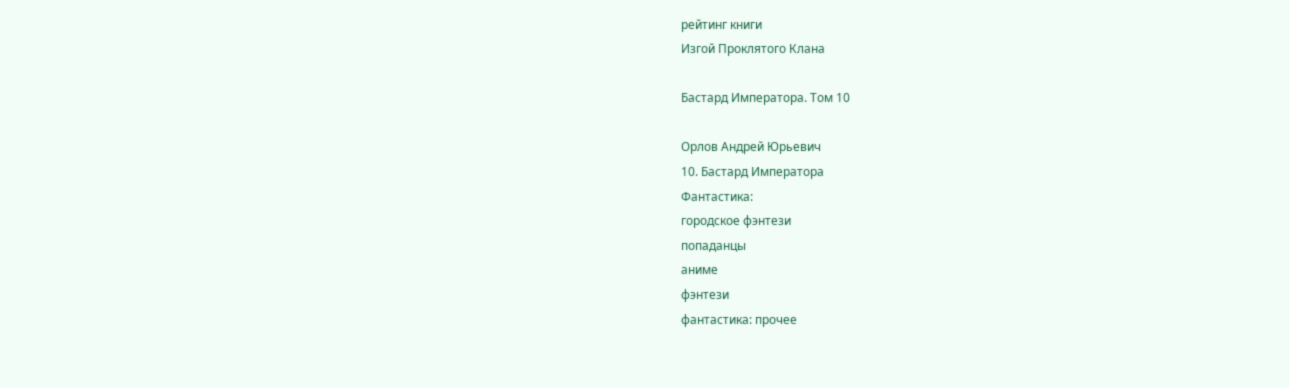рейтинг книги
Изгой Проклятого Клана

Бастард Императора. Том 10

Орлов Андрей Юрьевич
10. Бастард Императора
Фантастика:
городское фэнтези
попаданцы
аниме
фэнтези
фантастика: прочее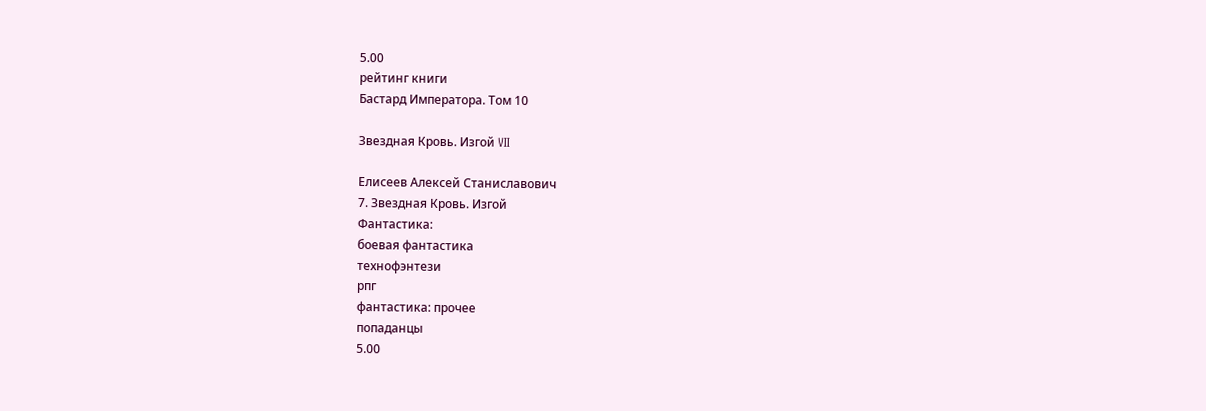5.00
рейтинг книги
Бастард Императора. Том 10

Звездная Кровь. Изгой VII

Елисеев Алексей Станиславович
7. Звездная Кровь. Изгой
Фантастика:
боевая фантастика
технофэнтези
рпг
фантастика: прочее
попаданцы
5.00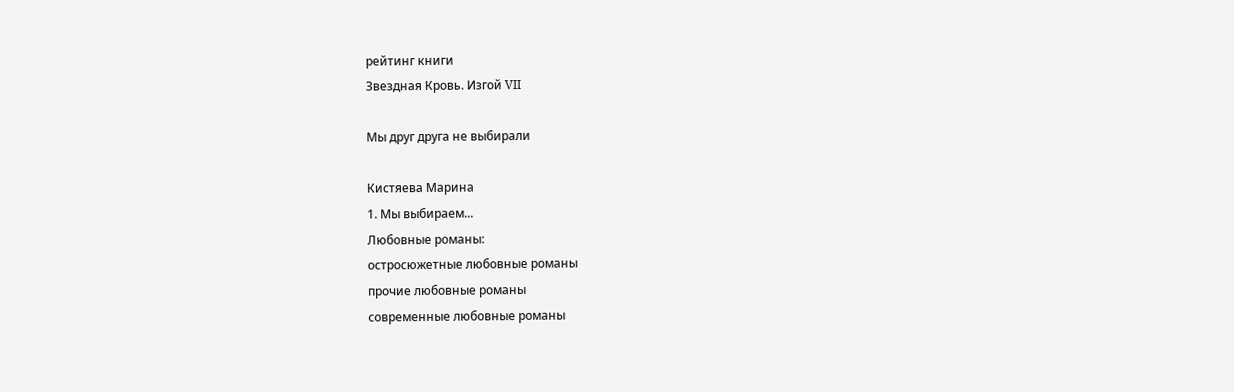рейтинг книги
Звездная Кровь. Изгой VII

Мы друг друга не выбирали

Кистяева Марина
1. Мы выбираем...
Любовные романы:
остросюжетные любовные романы
прочие любовные романы
современные любовные романы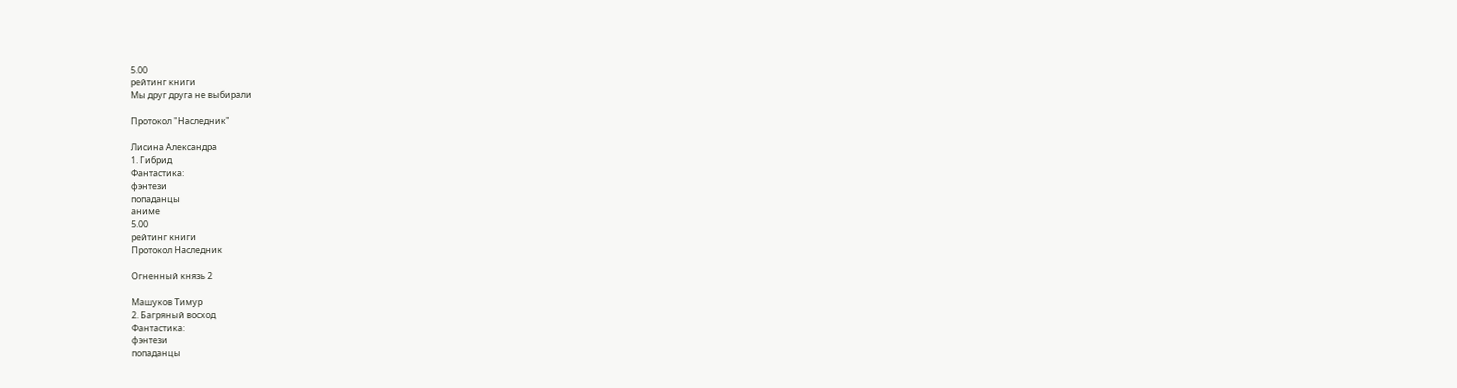5.00
рейтинг книги
Мы друг друга не выбирали

Протокол "Наследник"

Лисина Александра
1. Гибрид
Фантастика:
фэнтези
попаданцы
аниме
5.00
рейтинг книги
Протокол Наследник

Огненный князь 2

Машуков Тимур
2. Багряный восход
Фантастика:
фэнтези
попаданцы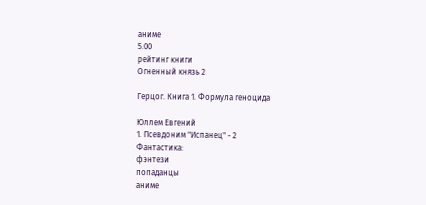аниме
5.00
рейтинг книги
Огненный князь 2

Герцог. Книга 1. Формула геноцида

Юллем Евгений
1. Псевдоним "Испанец" - 2
Фантастика:
фэнтези
попаданцы
аниме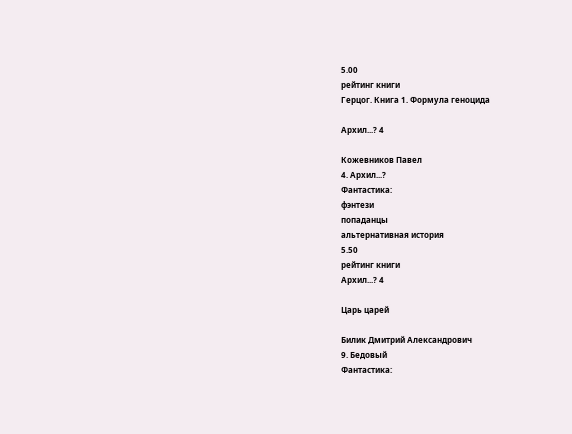5.00
рейтинг книги
Герцог. Книга 1. Формула геноцида

Архил...? 4

Кожевников Павел
4. Архил...?
Фантастика:
фэнтези
попаданцы
альтернативная история
5.50
рейтинг книги
Архил...? 4

Царь царей

Билик Дмитрий Александрович
9. Бедовый
Фантастика: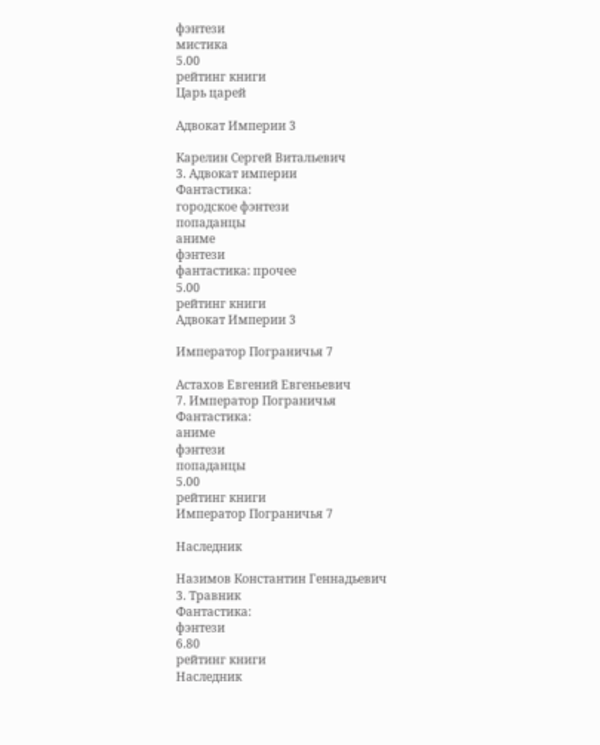фэнтези
мистика
5.00
рейтинг книги
Царь царей

Адвокат Империи 3

Карелин Сергей Витальевич
3. Адвокат империи
Фантастика:
городское фэнтези
попаданцы
аниме
фэнтези
фантастика: прочее
5.00
рейтинг книги
Адвокат Империи 3

Император Пограничья 7

Астахов Евгений Евгеньевич
7. Император Пограничья
Фантастика:
аниме
фэнтези
попаданцы
5.00
рейтинг книги
Император Пограничья 7

Наследник

Назимов Константин Геннадьевич
3. Травник
Фантастика:
фэнтези
6.80
рейтинг книги
Наследник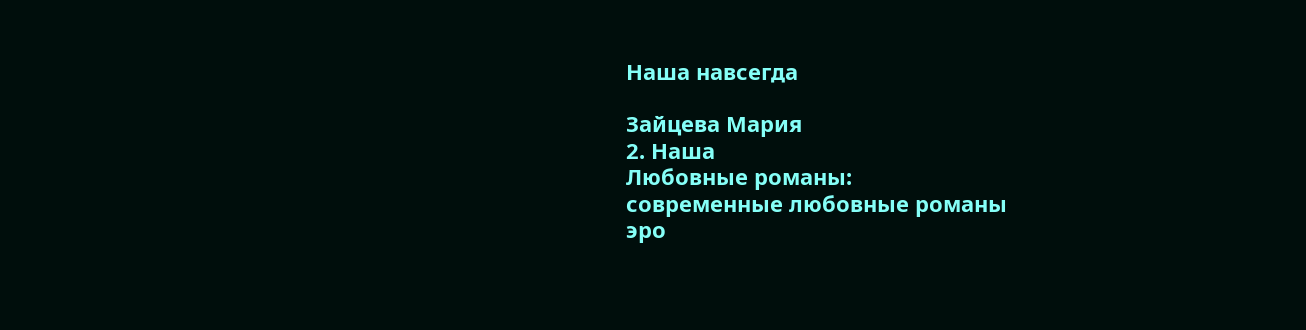Наша навсегда

Зайцева Мария
2. Наша
Любовные романы:
современные любовные романы
эро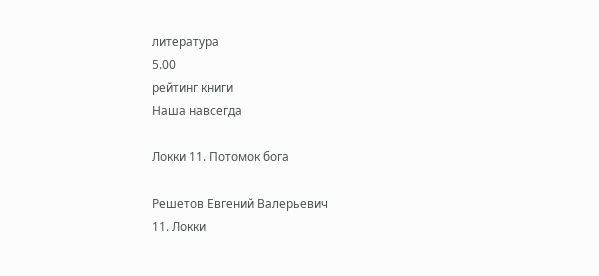литература
5.00
рейтинг книги
Наша навсегда

Локки 11. Потомок бога

Решетов Евгений Валерьевич
11. Локки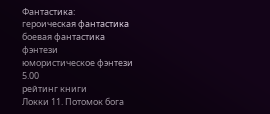Фантастика:
героическая фантастика
боевая фантастика
фэнтези
юмористическое фэнтези
5.00
рейтинг книги
Локки 11. Потомок бога